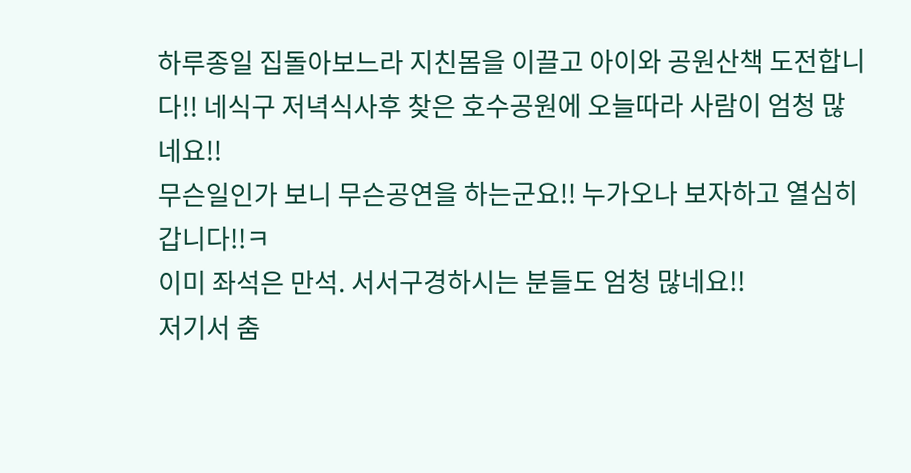하루종일 집돌아보느라 지친몸을 이끌고 아이와 공원산책 도전합니다!! 네식구 저녁식사후 찾은 호수공원에 오늘따라 사람이 엄청 많네요!!
무슨일인가 보니 무슨공연을 하는군요!! 누가오나 보자하고 열심히갑니다!!ㅋ
이미 좌석은 만석. 서서구경하시는 분들도 엄청 많네요!!
저기서 춤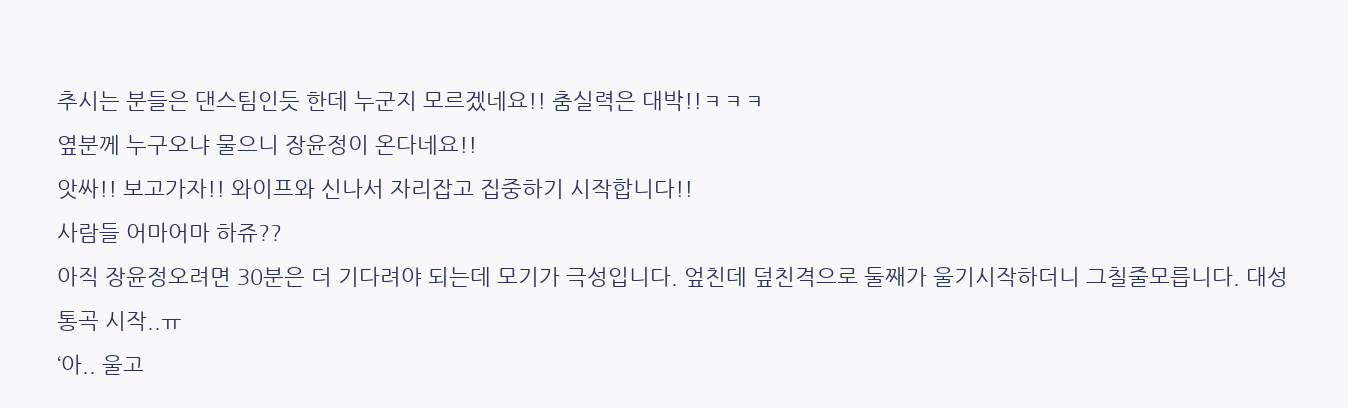추시는 분들은 댄스팀인듯 한데 누군지 모르겠네요!! 춤실력은 대박!!ㅋㅋㅋ
옆분께 누구오냐 물으니 장윤정이 온다네요!!
앗싸!! 보고가자!! 와이프와 신나서 자리잡고 집중하기 시작합니다!!
사람들 어마어마 하쥬??
아직 장윤정오려면 30분은 더 기다려야 되는데 모기가 극성입니다. 엎친데 덮친격으로 둘째가 울기시작하더니 그칠줄모릅니다. 대성통곡 시작..ㅠ
‘아.. 울고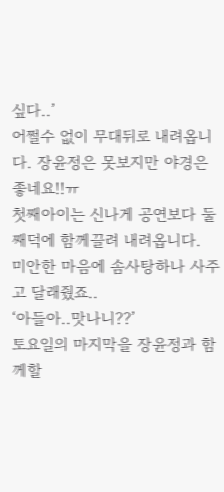싶다..’
어쩔수 없이 무대뒤로 내려옵니다. 장윤정은 못보지만 야경은 좋네요!!ㅠ
첫째아이는 신나게 공연보다 둘째덕에 함께끌려 내려옵니다.
미안한 마음에 솜사탕하나 사주고 달래줬죠..
‘아들아..맛나니??’
토요일의 마지막을 장윤정과 함께할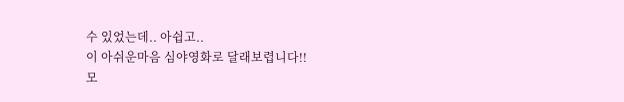수 있었는데.. 아쉽고..
이 아쉬운마음 심야영화로 달래보렵니다!!
모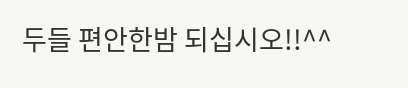두들 편안한밤 되십시오!!^^